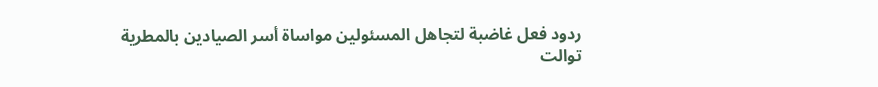ردود فعل غاضبة لتجاهل المسئولين مواساة أسر الصيادين بالمطرية
توالت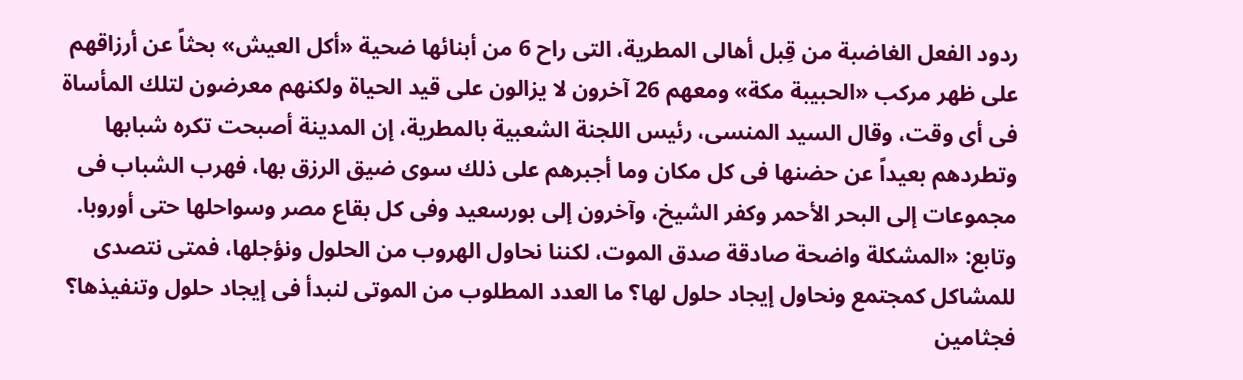ردود الفعل الغاضبة من قِبل أهالى المطرية، التى راح 6 من أبنائها ضحية «أكل العيش» بحثاً عن أرزاقهم على ظهر مركب «الحبيبة مكة» ومعهم 26 آخرون لا يزالون على قيد الحياة ولكنهم معرضون لتلك المأساة فى أى وقت، وقال السيد المنسى، رئيس اللجنة الشعبية بالمطرية، إن المدينة أصبحت تكره شبابها وتطردهم بعيداً عن حضنها فى كل مكان وما أجبرهم على ذلك سوى ضيق الرزق بها، فهرب الشباب فى مجموعات إلى البحر الأحمر وكفر الشيخ، وآخرون إلى بورسعيد وفى كل بقاع مصر وسواحلها حتى أوروبا. وتابع: «المشكلة واضحة صادقة صدق الموت، لكننا نحاول الهروب من الحلول ونؤجلها، فمتى نتصدى للمشاكل كمجتمع ونحاول إيجاد حلول لها؟ ما العدد المطلوب من الموتى لنبدأ فى إيجاد حلول وتنفيذها؟ فجثامين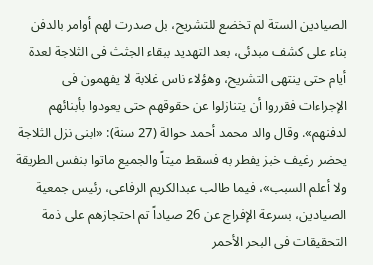الصيادين الستة لم تخضع للتشريح، بل صدرت لهم أوامر بالدفن بناء على كشف مبدئى، بعد التهديد ببقاء الجثث فى الثلاجة لعدة أيام حتى ينتهى التشريح، وهؤلاء ناس غلابة لا يفهمون فى الإجراءات فقرروا أن يتنازلوا عن حقوقهم حتى يعودوا بأبنائهم لدفنهم». وقال والد محمد أحمد حوالة (27 سنة): «ابنى نزل الثلاجة يحضر رغيف خبز يفطر به فسقط ميتاً والجميع ماتوا بنفس الطريقة ولا أعلم السبب»، فيما طالب عبدالكريم الرفاعى، رئيس جمعية الصيادين، بسرعة الإفراج عن 26 صياداً تم احتجازهم على ذمة التحقيقات فى البحر الأحمر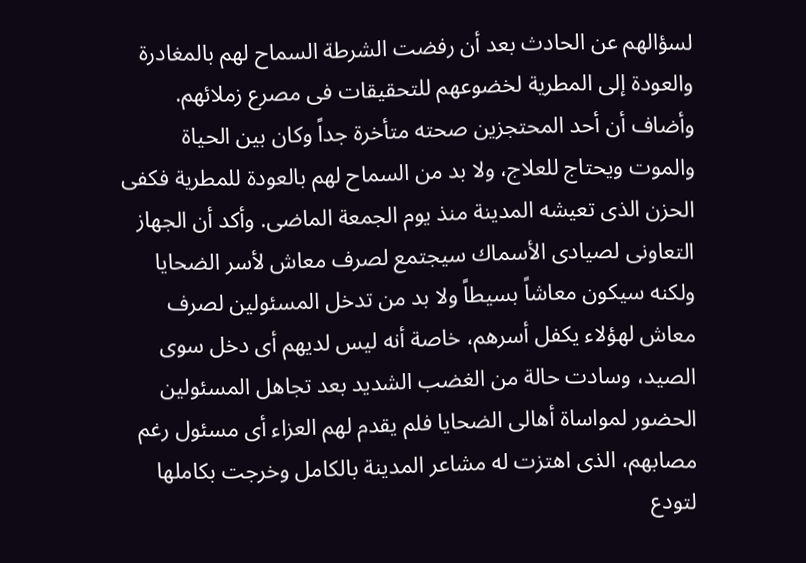لسؤالهم عن الحادث بعد أن رفضت الشرطة السماح لهم بالمغادرة والعودة إلى المطرية لخضوعهم للتحقيقات فى مصرع زملائهم. وأضاف أن أحد المحتجزين صحته متأخرة جداً وكان بين الحياة والموت ويحتاج للعلاج، ولا بد من السماح لهم بالعودة للمطرية فكفى الحزن الذى تعيشه المدينة منذ يوم الجمعة الماضى. وأكد أن الجهاز التعاونى لصيادى الأسماك سيجتمع لصرف معاش لأسر الضحايا ولكنه سيكون معاشاً بسيطاً ولا بد من تدخل المسئولين لصرف معاش لهؤلاء يكفل أسرهم، خاصة أنه ليس لديهم أى دخل سوى الصيد، وسادت حالة من الغضب الشديد بعد تجاهل المسئولين الحضور لمواساة أهالى الضحايا فلم يقدم لهم العزاء أى مسئول رغم مصابهم، الذى اهتزت له مشاعر المدينة بالكامل وخرجت بكاملها لتودع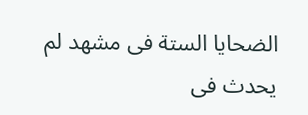الضحايا الستة فى مشهد لم يحدث فى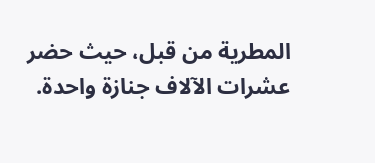المطرية من قبل، حيث حضر عشرات الآلاف جنازة واحدة.